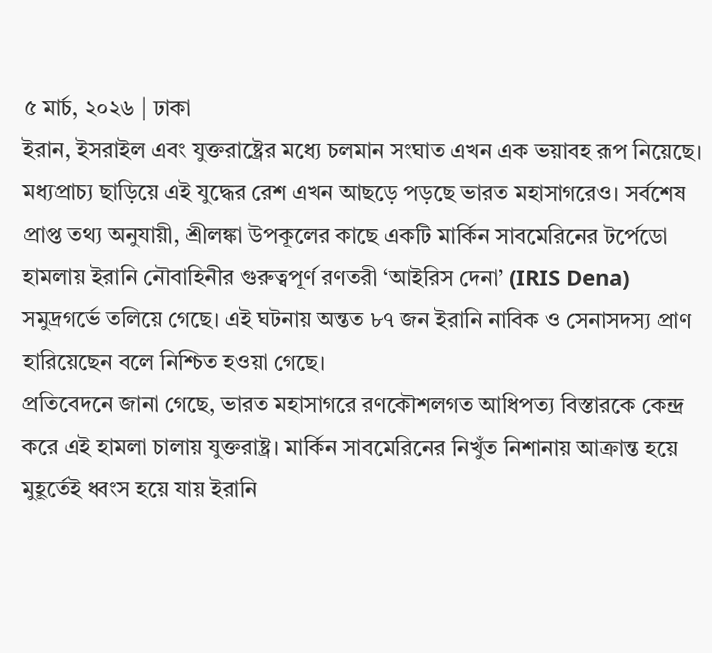৫ মার্চ, ২০২৬ | ঢাকা
ইরান, ইসরাইল এবং যুক্তরাষ্ট্রের মধ্যে চলমান সংঘাত এখন এক ভয়াবহ রূপ নিয়েছে। মধ্যপ্রাচ্য ছাড়িয়ে এই যুদ্ধের রেশ এখন আছড়ে পড়ছে ভারত মহাসাগরেও। সর্বশেষ প্রাপ্ত তথ্য অনুযায়ী, শ্রীলঙ্কা উপকূলের কাছে একটি মার্কিন সাবমেরিনের টর্পেডো হামলায় ইরানি নৌবাহিনীর গুরুত্বপূর্ণ রণতরী ‘আইরিস দেনা’ (IRIS Dena) সমুদ্রগর্ভে তলিয়ে গেছে। এই ঘটনায় অন্তত ৮৭ জন ইরানি নাবিক ও সেনাসদস্য প্রাণ হারিয়েছেন বলে নিশ্চিত হওয়া গেছে।
প্রতিবেদনে জানা গেছে, ভারত মহাসাগরে রণকৌশলগত আধিপত্য বিস্তারকে কেন্দ্র করে এই হামলা চালায় যুক্তরাষ্ট্র। মার্কিন সাবমেরিনের নিখুঁত নিশানায় আক্রান্ত হয়ে মুহূর্তেই ধ্বংস হয়ে যায় ইরানি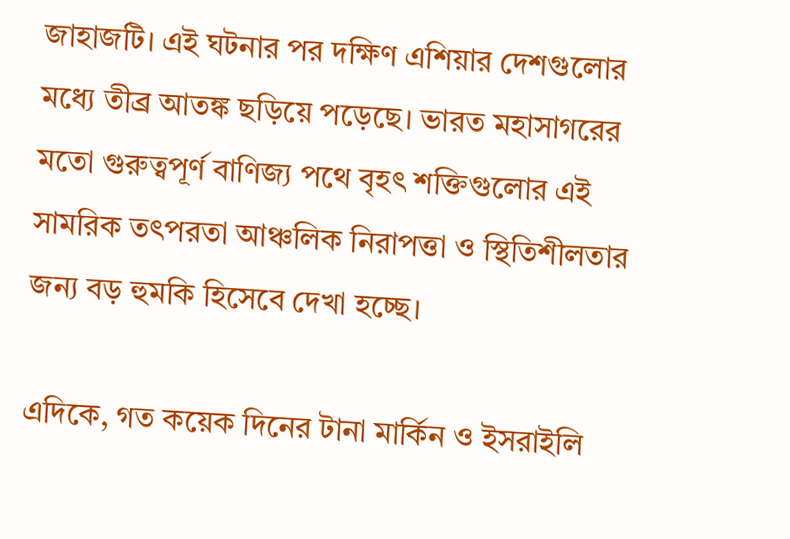জাহাজটি। এই ঘটনার পর দক্ষিণ এশিয়ার দেশগুলোর মধ্যে তীব্র আতঙ্ক ছড়িয়ে পড়েছে। ভারত মহাসাগরের মতো গুরুত্বপূর্ণ বাণিজ্য পথে বৃহৎ শক্তিগুলোর এই সামরিক তৎপরতা আঞ্চলিক নিরাপত্তা ও স্থিতিশীলতার জন্য বড় হুমকি হিসেবে দেখা হচ্ছে।

এদিকে, গত কয়েক দিনের টানা মার্কিন ও ইসরাইলি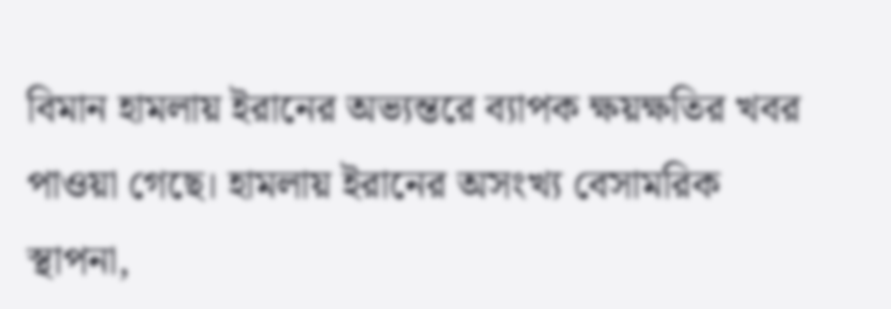বিমান হামলায় ইরানের অভ্যন্তরে ব্যাপক ক্ষয়ক্ষতির খবর পাওয়া গেছে। হামলায় ইরানের অসংখ্য বেসামরিক স্থাপনা,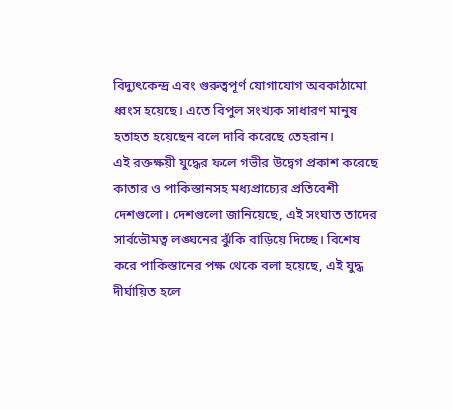বিদ্যুৎকেন্দ্র এবং গুরুত্বপূর্ণ যোগাযোগ অবকাঠামো ধ্বংস হয়েছে। এতে বিপুল সংখ্যক সাধারণ মানুষ হতাহত হয়েছেন বলে দাবি করেছে তেহরান।
এই রক্তক্ষয়ী যুদ্ধের ফলে গভীর উদ্বেগ প্রকাশ করেছে কাতার ও পাকিস্তানসহ মধ্যপ্রাচ্যের প্রতিবেশী দেশগুলো। দেশগুলো জানিয়েছে, এই সংঘাত তাদের সার্বভৌমত্ব লঙ্ঘনের ঝুঁকি বাড়িয়ে দিচ্ছে। বিশেষ করে পাকিস্তানের পক্ষ থেকে বলা হয়েছে, এই যুদ্ধ দীর্ঘায়িত হলে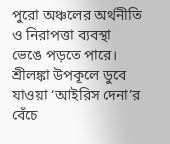পুরো অঞ্চলের অর্থনীতি ও নিরাপত্তা ব্যবস্থা ভেঙে পড়তে পারে।
শ্রীলঙ্কা উপকূলে ডুবে যাওয়া ‘আইরিস দেনা’র বেঁচে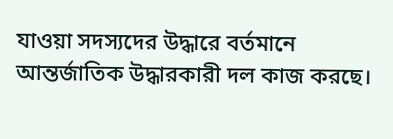যাওয়া সদস্যদের উদ্ধারে বর্তমানে আন্তর্জাতিক উদ্ধারকারী দল কাজ করছে।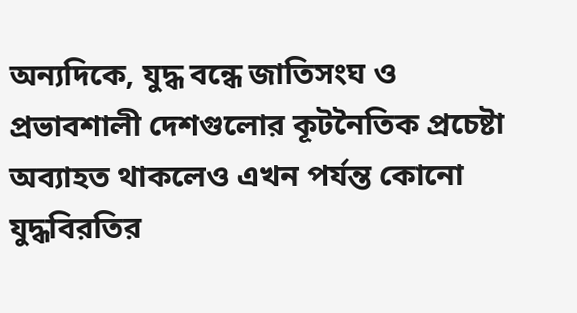অন্যদিকে, যুদ্ধ বন্ধে জাতিসংঘ ও প্রভাবশালী দেশগুলোর কূটনৈতিক প্রচেষ্টা অব্যাহত থাকলেও এখন পর্যন্ত কোনো যুদ্ধবিরতির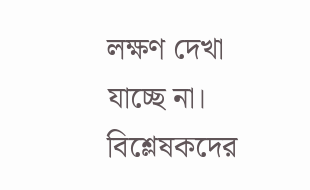লক্ষণ দেখা যাচ্ছে না। বিশ্লেষকদের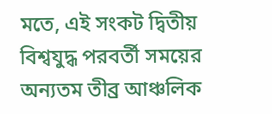মতে, এই সংকট দ্বিতীয় বিশ্বযুদ্ধ পরবর্তী সময়ের অন্যতম তীব্র আঞ্চলিক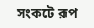সংকটে রূপ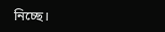নিচ্ছে।